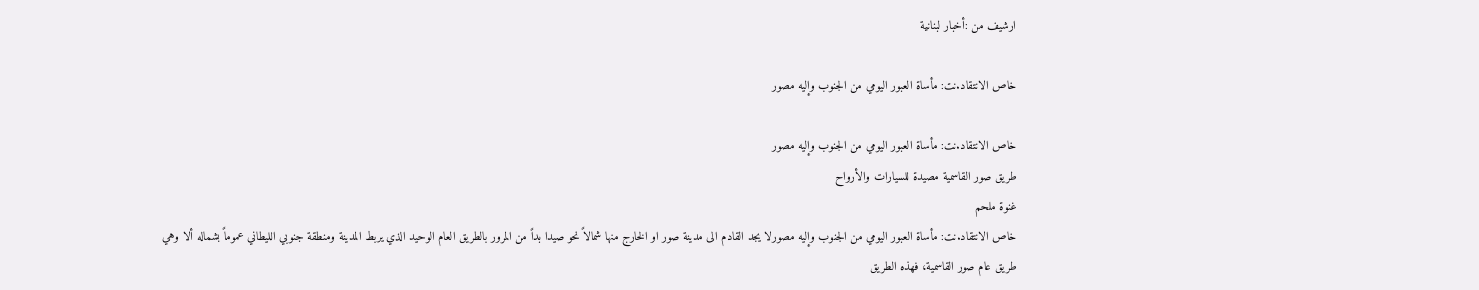ارشيف من :أخبار لبنانية

خاص الانتقاد.نت: مأساة العبور اليومي من الجنوب وإليه مصور

خاص الانتقاد.نت: مأساة العبور اليومي من الجنوب وإليه مصور
طريق صور القاسمية مصيدة للسيارات والأرواح
غنوة ملحم
خاص الانتقاد.نت: مأساة العبور اليومي من الجنوب وإليه مصورلا يجد القادم الى مدينة صور او الخارج منها شمالاً نحو صيدا بداً من المرور بالطريق العام الوحيد الذي يربط المدينة ومنطقة جنوبي الليطاني عموماً بشماله ألا وهي طريق عام صور القاسمية، فهذه الطريق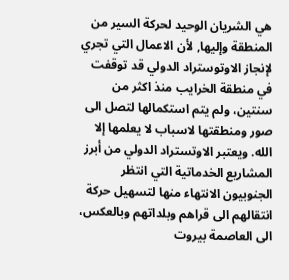هي الشريان الوحيد لحركة السير من المنطقة وإليها, لأن الاعمال التي تجري لإنجاز الاوتوستراد الدولي قد توقفت في منطقة الخرايب منذ اكثر من سنتين، ولم يتم استكمالها لتصل الى صور ومنطقتها لاسباب لا يعلمها إلا الله. ويعتبر الاوتستراد الدولي من أبرز المشاريع الخدماتية التي انتظر الجنوبيون الانتهاء منها لتسهيل حركة انتقالهم الى قراهم وبلداتهم وبالعكس، الى العاصمة بيروت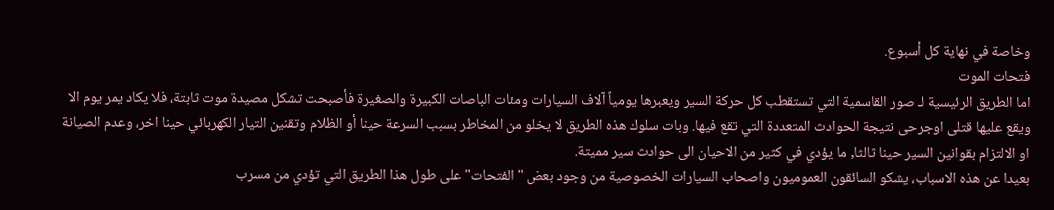وخاصة في نهاية كل أسبوع.
فتحات الموت
اما الطريق الرئيسية لـ صور القاسمية التي تستقطب كل حركة السير ويعبرها يومياً آلاف السيارات ومئات الباصات الكبيرة والصغيرة فأصبحت تشكل مصيدة موت ثابتة، فلا يكاد يمر يوم الا ويقع عليها قتلى اوجرحى نتيجة الحوادث المتعددة التي تقع فيها. وبات سلوك هذه الطريق لا يخلو من المخاطر بسبب السرعة حينا أو الظلام وتقنين التيار الكهربائي حينا اخر، وعدم الصيانة او الالتزام بقوانين السير حينا ثالثا, ما يؤدي في كثير من الاحيان الى حوادث سير مميتة.
بعيدا عن هذه الاسباب، يشكو السائقون العموميون واصحاب السيارات الخصوصية من وجود بعض "الفتحات" على طول هذا الطريق التي تؤدي من مسرب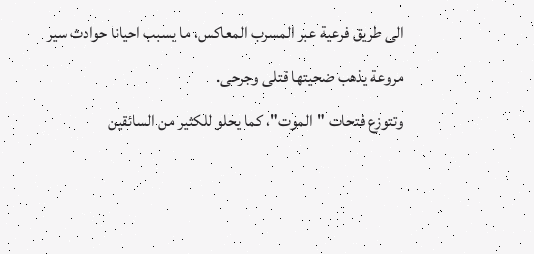الى طريق فرعية عبر المسرب المعاكس، ما يسبب احيانا حوادث سير مروعة يذهب ضحيتها قتلى وجرحى.
وتتوزع فتحات "الموت"، كما يحلو للكثير من السائقين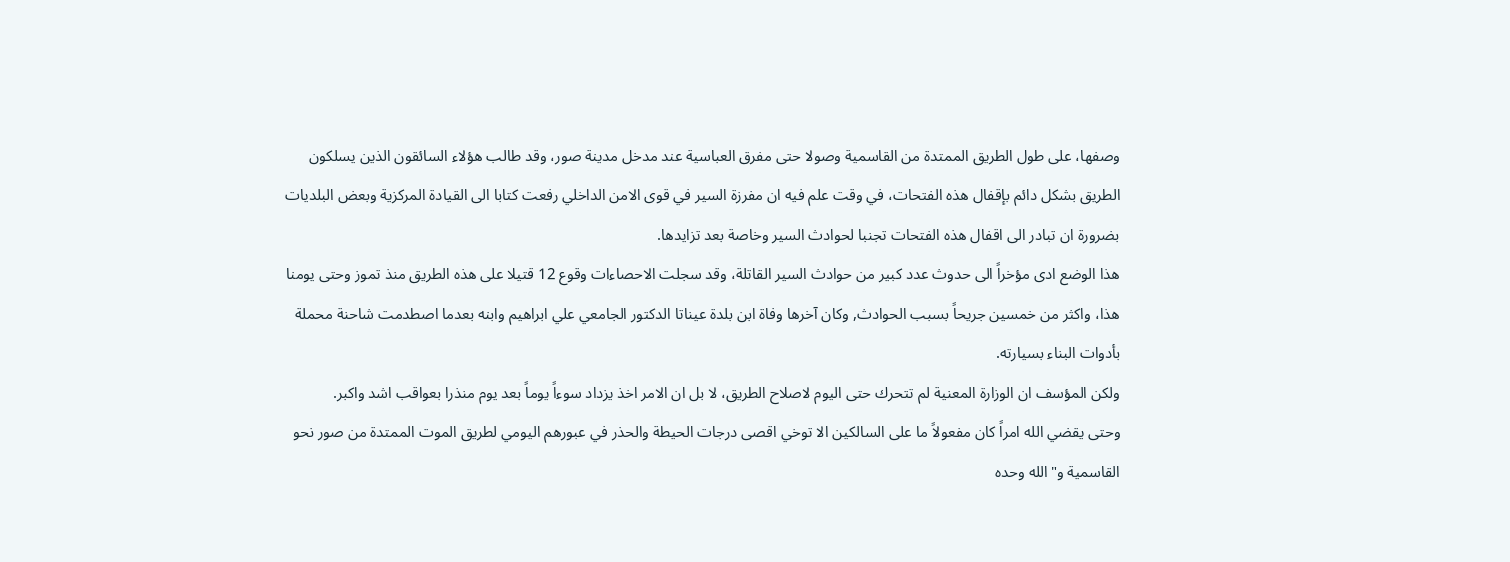وصفها، على طول الطريق الممتدة من القاسمية وصولا حتى مفرق العباسية عند مدخل مدينة صور، وقد طالب هؤلاء السائقون الذين يسلكون الطريق بشكل دائم بإقفال هذه الفتحات، في وقت علم فيه ان مفرزة السير في قوى الامن الداخلي رفعت كتابا الى القيادة المركزية وبعض البلديات بضرورة ان تبادر الى اقفال هذه الفتحات تجنبا لحوادث السير وخاصة بعد تزايدها.
هذا الوضع ادى مؤخراً الى حدوث عدد كبير من حوادث السير القاتلة، وقد سجلت الاحصاءات وقوع 12 قتيلا على هذه الطريق منذ تموز وحتى يومنا هذا، واكثر من خمسين جريحاً بسبب الحوادث, وكان آخرها وفاة ابن بلدة عيناتا الدكتور الجامعي علي ابراهيم وابنه بعدما اصطدمت شاحنة محملة بأدوات البناء بسيارته.
ولكن المؤسف ان الوزارة المعنية لم تتحرك حتى اليوم لاصلاح الطريق، لا بل ان الامر اخذ يزداد سوءاً يوماً بعد يوم منذرا بعواقب اشد واكبر.
وحتى يقضي الله امراً كان مفعولاً ما على السالكين الا توخي اقصى درجات الحيطة والحذر في عبورهم اليومي لطريق الموت الممتدة من صور نحو القاسمية و"الله وحده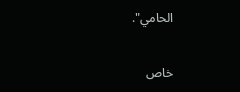الحامي".

خاص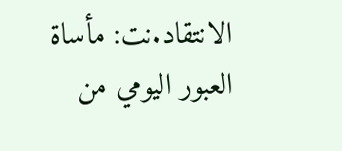الانتقاد.نت: مأساة العبور اليومي من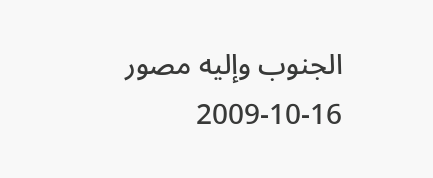الجنوب وإليه مصور
2009-10-16